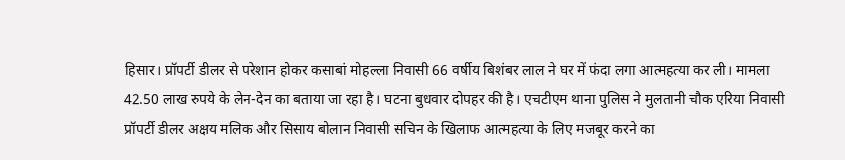हिसार। प्रॉपर्टी डीलर से परेशान होकर कसाबां मोहल्ला निवासी 66 वर्षीय बिशंबर लाल ने घर में फंदा लगा आत्महत्या कर ली। मामला 42.50 लाख रुपये के लेन-देन का बताया जा रहा है। घटना बुधवार दोपहर की है। एचटीएम थाना पुलिस ने मुलतानी चौक एरिया निवासी प्रॉपर्टी डीलर अक्षय मलिक और सिसाय बोलान निवासी सचिन के खिलाफ आत्महत्या के लिए मजबूर करने का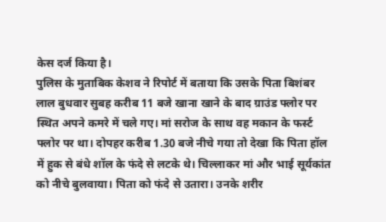केस दर्ज किया है।
पुलिस के मुताबिक केशव ने रिपोर्ट में बताया कि उसके पिता बिशंबर लाल बुधवार सुबह करीब 11 बजे खाना खाने के बाद ग्राउंड फ्लोर पर स्थित अपने कमरे में चले गए। मां सरोज के साथ वह मकान के फर्स्ट फ्लोर पर था। दोपहर करीब 1.30 बजे नीचे गया तो देखा कि पिता हॉल में हुक से बंधे शॉल के फंदे से लटके थे। चिल्लाकर मां और भाई सूर्यकांत को नीचे बुलवाया। पिता को फंदे से उतारा। उनके शरीर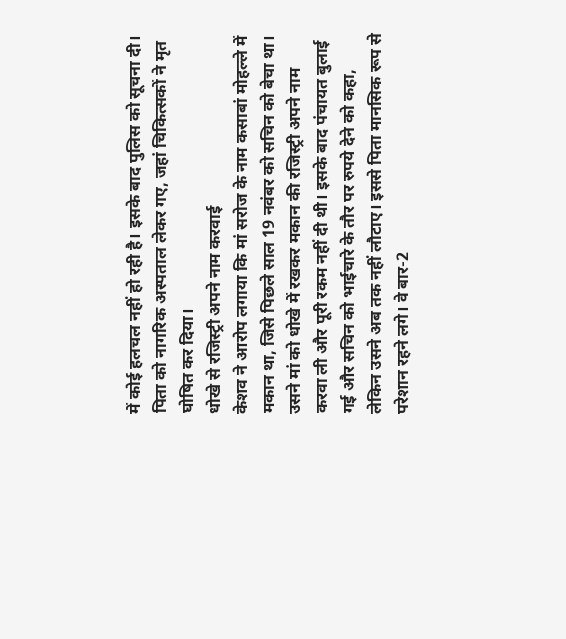में कोई हलचल नहीं हो रही है। इसके बाद पुलिस को सूचना दी। पिता को नागरिक अस्पताल लेकर गए, जहां चिकित्सकों ने मृत घोषित कर दिया।
धोखे से रजिस्ट्री अपने नाम करवाई
केशव ने आरोप लगाया कि मां सरोज के नाम कसाबां मोहल्ले में मकान था, जिसे पिछले साल 19 नवंबर को सचिन को बेचा था। उसने मां को धोखे में रखकर मकान की रजिस्ट्री अपने नाम करवा ली और पूरी रकम नहीं दी थी। इसके बाद पंचायत बुलाई गई और सचिन को भाईचारे के तौर पर रुपये देने को कहा, लेकिन उसने अब तक नहीं लौटाए। इससे पिता मानसिक रूप से परेशान रहने लगे। वे बार-2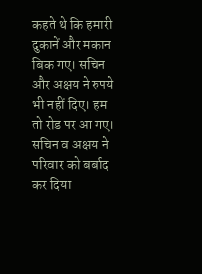कहते थे कि हमारी दुकानें और मकान बिक गए। सचिन और अक्षय ने रुपये भी नहीं दिए। हम तो रोड पर आ गए। सचिन व अक्षय ने परिवार को बर्बाद कर दिया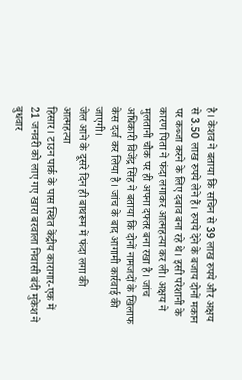है। केशव ने बताया कि सचिन से 39 लाख रुपये और अक्षय से 3.50 लाख रुपये लेने हैं। रुपये देने के बजाय दोनों मकान पर कब्जा करने के लिए दबाव बना रहे थे। इसी परेशानी के कारण पिता ने फंदा लगाकर आत्महत्या कर ली। अक्षय ने मुलतानी चौक पर ही अपना दफ्तर बना रखा है। जांच अधिकारी विजेंद्र सिंह ने बताया कि दोनों नामजदों के खिलाफ केस दर्ज कर लिया है। जांच के बाद आगामी कार्रवाई की जाएगी।
जेल आने के दूसरे दिन ही बाथरूम में फंदा लगा की आत्महत्या
हिसार। टाउन पार्क के पास स्थित केंद्रीय कारागार-एक में 21 जनवरी को लाए गए खारा बरवाला निवासी बंदी मुकेश ने बुधवार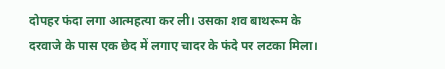दोपहर फंदा लगा आत्महत्या कर ली। उसका शव बाथरूम के दरवाजे के पास एक छेद में लगाए चादर के फंदे पर लटका मिला।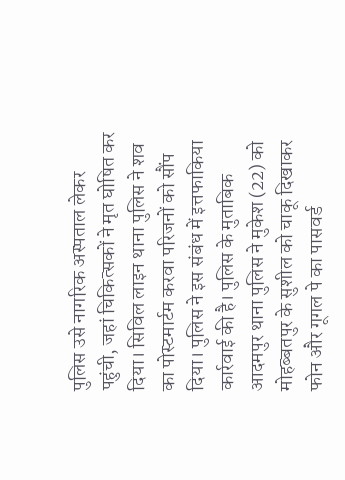पुलिस उसे नागरिक अस्पताल लेकर पहुंची, जहां चिकित्सकों ने मृत घोषित कर दिया। सिविल लाइन थाना पुलिस ने शव का पोस्टमार्टम करवा परिजनों को सौंप दिया। पुलिस ने इस संबंध में इत्तफाकिया कार्रवाई की है। पुलिस के मुताबिक आदमपुर थाना पुलिस ने मुकेश (22) को मोहब्बतपुर के सुशील को चाकू दिखाकर फोन और गूगल पे का पासवर्ड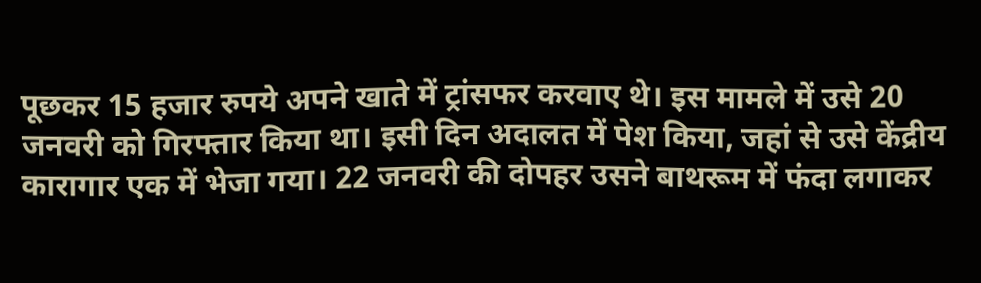पूछकर 15 हजार रुपये अपने खाते में ट्रांसफर करवाए थे। इस मामले में उसे 20 जनवरी को गिरफ्तार किया था। इसी दिन अदालत में पेश किया, जहां से उसे केंद्रीय कारागार एक में भेजा गया। 22 जनवरी की दोपहर उसने बाथरूम में फंदा लगाकर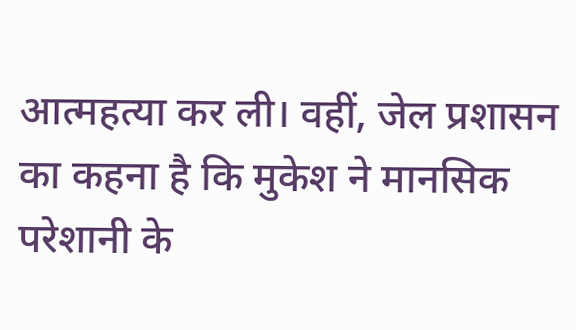आत्महत्या कर ली। वहीं, जेल प्रशासन का कहना है कि मुकेश ने मानसिक परेशानी के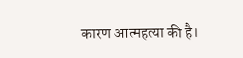कारण आत्महत्या की है।